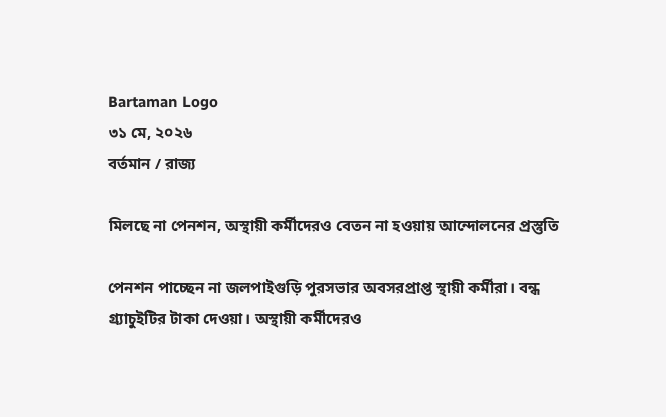Bartaman Logo
৩১ মে, ২০২৬
বর্তমান / রাজ্য

মিলছে না পেনশন, অস্থায়ী কর্মীদেরও বেতন না হওয়ায় আন্দোলনের প্রস্তুতি

পেনশন পাচ্ছেন না জলপাইগুড়ি পুরসভার অবসরপ্রাপ্ত স্থায়ী কর্মীরা। বন্ধ গ্র্যাচুইটির টাকা দেওয়া। অস্থায়ী কর্মীদেরও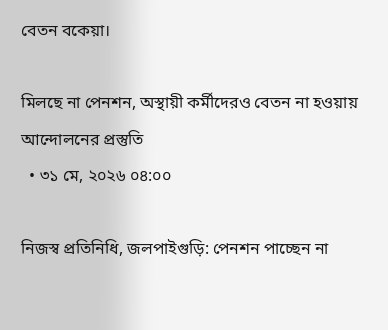বেতন বকেয়া।

মিলছে না পেনশন, অস্থায়ী কর্মীদেরও বেতন না হওয়ায় আন্দোলনের প্রস্তুতি
  • ৩১ মে, ২০২৬ ০৪:০০

নিজস্ব প্রতিনিধি, জলপাইগুড়ি: পেনশন পাচ্ছেন না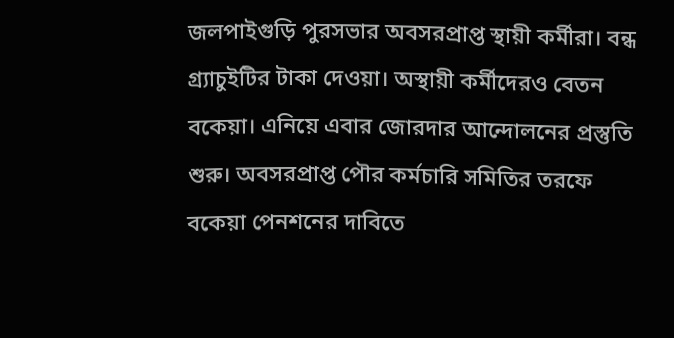জলপাইগুড়ি পুরসভার অবসরপ্রাপ্ত স্থায়ী কর্মীরা। বন্ধ গ্র্যাচুইটির টাকা দেওয়া। অস্থায়ী কর্মীদেরও বেতন বকেয়া। এনিয়ে এবার জোরদার আন্দোলনের প্রস্তুতি শুরু। অবসরপ্রাপ্ত পৌর কর্মচারি সমিতির তরফে বকেয়া পেনশনের দাবিতে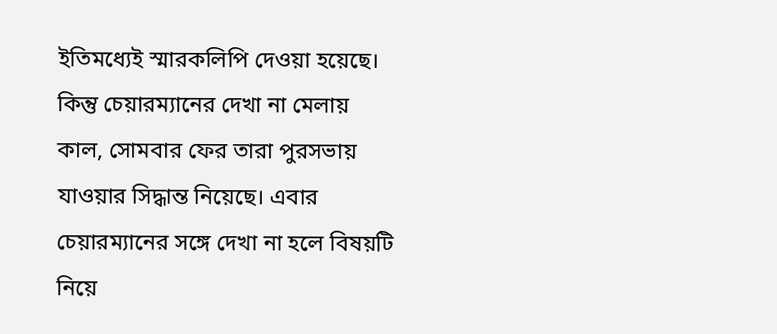ইতিমধ্যেই স্মারকলিপি দেওয়া হয়েছে। কিন্তু চেয়ারম্যানের দেখা না মেলায় কাল, সোমবার ফের তারা পুরসভায় যাওয়ার সিদ্ধান্ত নিয়েছে। এবার চেয়ারম্যানের সঙ্গে দেখা না হলে বিষয়টি নিয়ে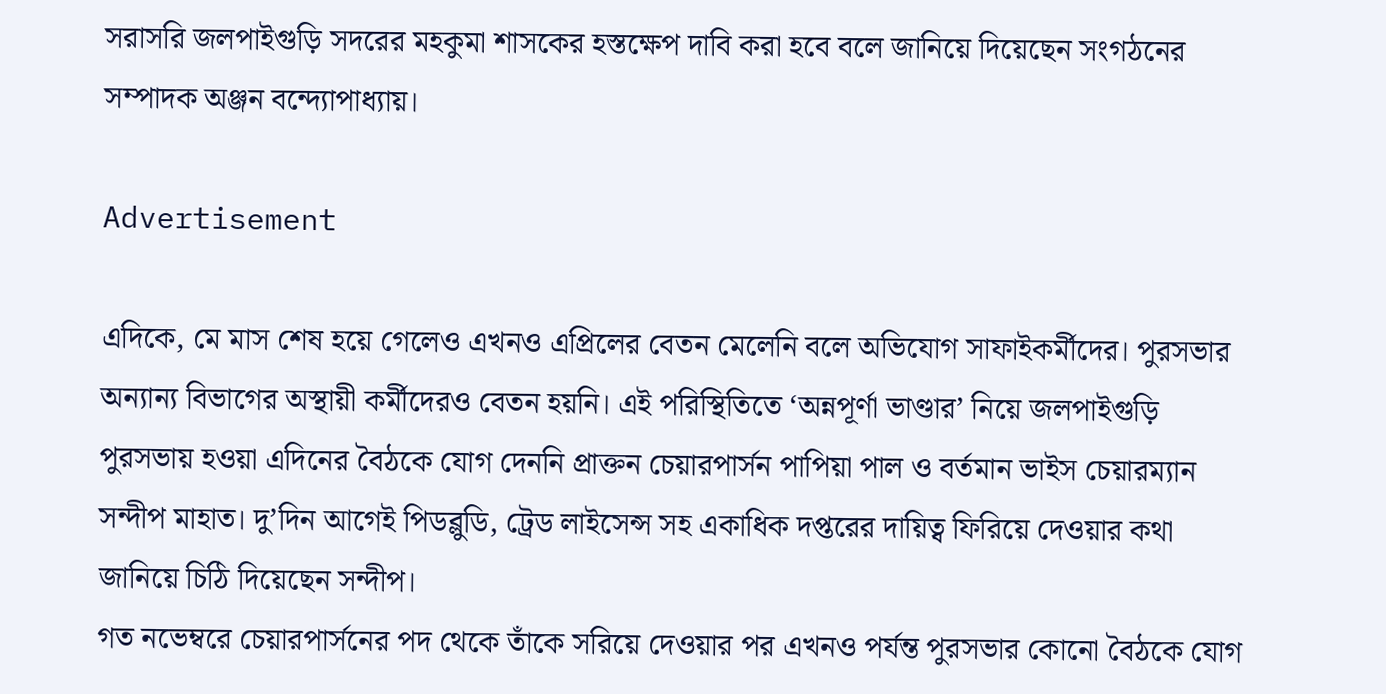সরাসরি জলপাইগুড়ি সদরের মহকুমা শাসকের হস্তক্ষেপ দাবি করা হবে বলে জানিয়ে দিয়েছেন সংগঠনের সম্পাদক অঞ্জন বন্দ্যোপাধ্যায়।

Advertisement

এদিকে, মে মাস শেষ হয়ে গেলেও এখনও এপ্রিলের বেতন মেলেনি বলে অভিযোগ সাফাইকর্মীদের। পুরসভার অন্যান্য বিভাগের অস্থায়ী কর্মীদেরও বেতন হয়নি। এই পরিস্থিতিতে ‘অন্নপূর্ণা ভাণ্ডার’ নিয়ে জলপাইগুড়ি পুরসভায় হওয়া এদিনের বৈঠকে যোগ দেননি প্রাক্তন চেয়ারপার্সন পাপিয়া পাল ও বর্তমান ভাইস চেয়ারম্যান সন্দীপ মাহাত। দু’দিন আগেই পিডব্লুডি, ট্রেড লাইসেন্স সহ একাধিক দপ্তরের দায়িত্ব ফিরিয়ে দেওয়ার কথা জানিয়ে চিঠি দিয়েছেন সন্দীপ।
গত নভেম্বরে চেয়ারপার্সনের পদ থেকে তাঁকে সরিয়ে দেওয়ার পর এখনও পর্যন্ত পুরসভার কোনো বৈঠকে যোগ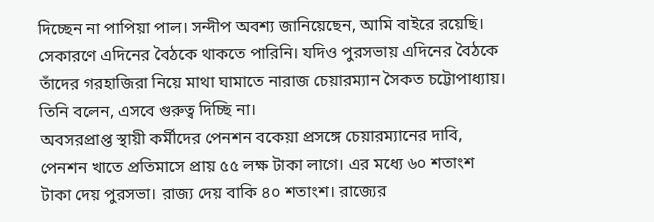দিচ্ছেন না পাপিয়া পাল। সন্দীপ অবশ্য জানিয়েছেন, আমি বাইরে রয়েছি। সেকারণে এদিনের বৈঠকে থাকতে পারিনি। যদিও পুরসভায় এদিনের বৈঠকে তাঁদের গরহাজিরা নিয়ে মাথা ঘামাতে নারাজ চেয়ারম্যান সৈকত চট্টোপাধ্যায়। তিনি বলেন, এসবে গুরুত্ব দিচ্ছি না।
অবসরপ্রাপ্ত স্থায়ী কর্মীদের পেনশন বকেয়া প্রসঙ্গে চেয়ারম্যানের দাবি, পেনশন খাতে প্রতিমাসে প্রায় ৫৫ লক্ষ টাকা লাগে। এর মধ্যে ৬০ শতাংশ টাকা দেয় পুরসভা। রাজ্য দেয় বাকি ৪০ শতাংশ। রাজ্যের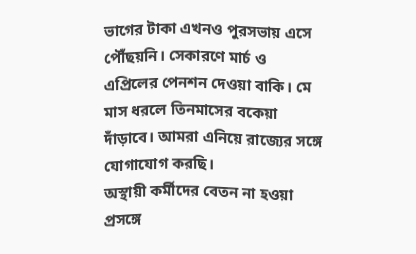ভাগের টাকা এখনও পুরসভায় এসে পৌঁছয়নি। সেকারণে মার্চ ও এপ্রিলের পেনশন দেওয়া বাকি। মে মাস ধরলে তিনমাসের বকেয়া দাঁড়াবে। আমরা এনিয়ে রাজ্যের সঙ্গে যোগাযোগ করছি।
অস্থায়ী কর্মীদের বেতন না হওয়া প্রসঙ্গে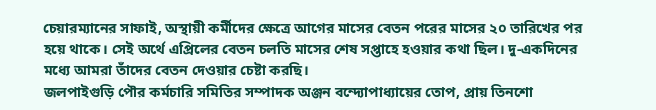চেয়ারম্যানের সাফাই, অস্থায়ী কর্মীদের ক্ষেত্রে আগের মাসের বেতন পরের মাসের ২০ তারিখের পর হয়ে থাকে। সেই অর্থে এপ্রিলের বেতন চলতি মাসের শেষ সপ্তাহে হওয়ার কথা ছিল। দু-একদিনের মধ্যে আমরা তাঁদের বেতন দেওয়ার চেষ্টা করছি।
জলপাইগুড়ি পৌর কর্মচারি সমিতির সম্পাদক অঞ্জন বন্দ্যোপাধ্যায়ের তোপ, প্রায় তিনশো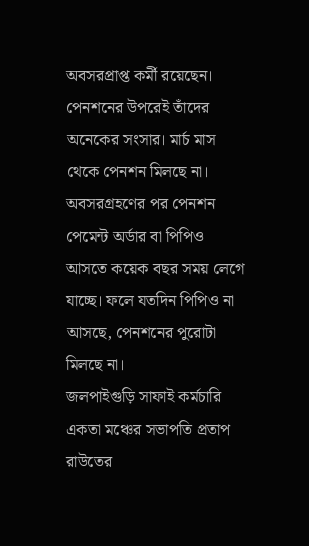অবসরপ্রাপ্ত কর্মী রয়েছেন। পেনশনের উপরেই তাঁদের অনেকের সংসার। মার্চ মাস থেকে পেনশন মিলছে না। অবসরগ্রহণের পর পেনশন পেমেন্ট অর্ডার বা পিপিও আসতে কয়েক বছর সময় লেগে যাচ্ছে। ফলে যতদিন পিপিও না আসছে, পেনশনের পুরোটা মিলছে না।
জলপাইগুড়ি সাফাই কর্মচারি একতা মঞ্চের সভাপতি প্রতাপ রাউতের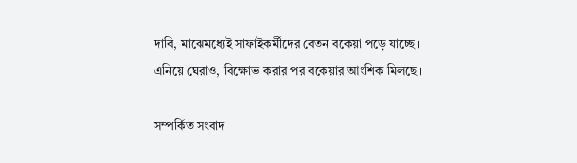দাবি, মাঝেমধ্যেই সাফাইকর্মীদের বেতন বকেয়া পড়ে যাচ্ছে। এনিয়ে ঘেরাও, বিক্ষোভ করার পর বকেয়ার আংশিক মিলছে।

সম্পর্কিত সংবাদ